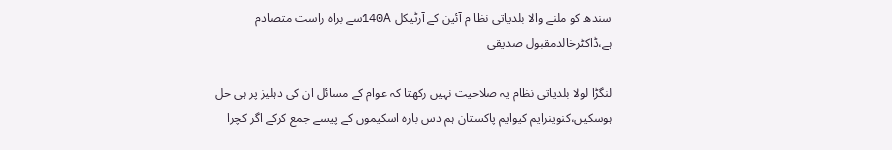سندھ کو ملنے والا بلدیاتی نظا م آئین کے آرٹیکل 140Aسے براہ راست متصادم ہے،ڈاکٹرخالدمقبول صدیقی

لنگڑا لولا بلدیاتی نظام یہ صلاحیت نہیں رکھتا کہ عوام کے مسائل ان کی دہلیز پر ہی حل ہوسکیں،کنوینرایم کیوایم پاکستان ہم دس بارہ اسکیموں کے پیسے جمع کرکے اگر کچرا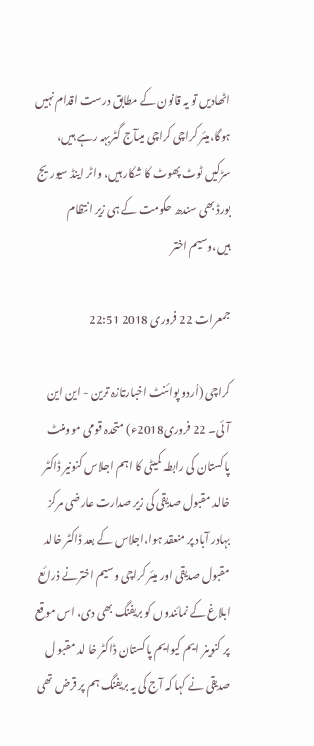اٹھادیں تو یہ قانون کے مطابق درست اقدام نہیں ہوگا،میئر کراچی کراچی میںآج گٹربہہ رہے ہیں، سڑکیں ٹوٹ پھوٹ کا شکار ہیں، واٹر اینڈ سیوریج بورڈ بھی سندھ حکومت کے ہی زیر انتظام ہیں،وسیم اختر

جمعرات 22 فروری 2018 22:51

کراچی (اُردو پوائنٹ اخبارتازہ ترین - این این آئی۔ 22 فروری2018ء) متحدہ قومی موومنٹ پاکستان کی رابطہ کمیٹی کا اہم اجلاس کنونیر ڈاکٹر خالد مقبول صدیقی کی زیر صدارت عارضی مرکز بہادر آباد پر منعقد ہوا،اجلاس کے بعد ڈاکٹر خالد مقبول صدیقی اور میئر کراچی وسیم اخترنے ذرائع ابلاغ کے نمائندوں کو بریفنگ بھی دی، اس موقع پر کنوینر ایم کیوایم پاکستان ڈاکٹر خا لد مقبو ل صدیقی نے کہا کہ آج کی یہ بریفنگ ہم پر قرض تھی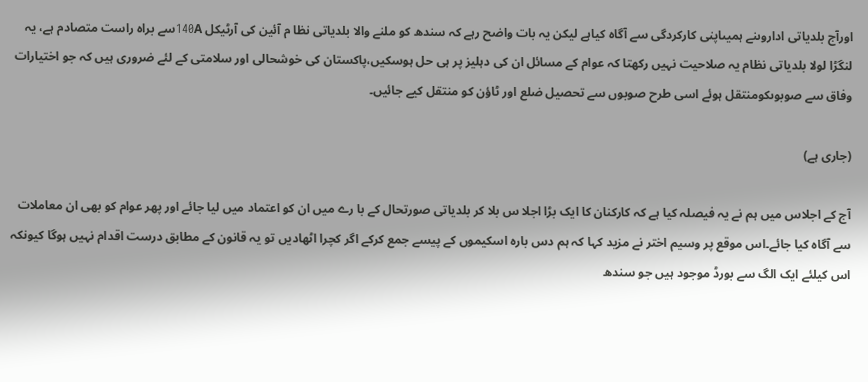اورآج بلدیاتی اداروںنے ہمیںاپنی کارکردگی سے آگاہ کیاہے لیکن یہ بات واضح رہے کہ سندھ کو ملنے والا بلدیاتی نظا م آئین کی آرٹیکل 140Aسے براہ راست متصادم ہے، یہ لنگڑا لولا بلدیاتی نظام یہ صلاحیت نہیں رکھتا کہ عوام کے مسائل ان کی دہلیز پر ہی حل ہوسکیں،پاکستان کی خوشحالی اور سلامتی کے لئے ضروری ہیں کہ جو اختیارات وفاق سے صوبوںکومنتقل ہوئے اسی طرح صوبوں سے تحصیل ضلع اور ٹاؤن کو منتقل کیے جائیں۔

(جاری ہے)

آج کے اجلاس میں ہم نے یہ فیصلہ کیا ہے کہ کارکنان کا ایک بڑا اجلا س بلا کر بلدیاتی صورتحال کے با رے میں ان کو اعتماد میں لیا جائے اور پھر عوام کو بھی ان معاملات سے آگاہ کیا جائے۔اس موقع پر وسیم اختر نے مزید کہا کہ ہم دس بارہ اسکیموں کے پیسے جمع کرکے اگر کچرا اٹھادیں تو یہ قانون کے مطابق درست اقدام نہیں ہوگا کیونکہ اس کیلئے ایک الگ سے بورڈ موجود ہیں جو سندھ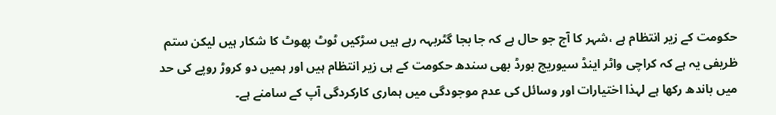حکومت کے زیر انتظام ہے ،شہر کا آج جو حال ہے کہ جا بجا گٹربہہ رہے ہیں سڑکیں ٹوٹ پھوٹ کا شکار ہیں لیکن ستم ظریفی یہ ہے کہ کراچی واٹر اینڈ سیوریج بورڈ بھی سندھ حکومت کے ہی زیر انتظام ہیں اور ہمیں دو کروڑ روپے کی حد میں باندھ رکھا ہے لہذا اختیارات اور وسائل کی عدم موجودگی میں ہماری کارکردگی آپ کے سامنے ہے۔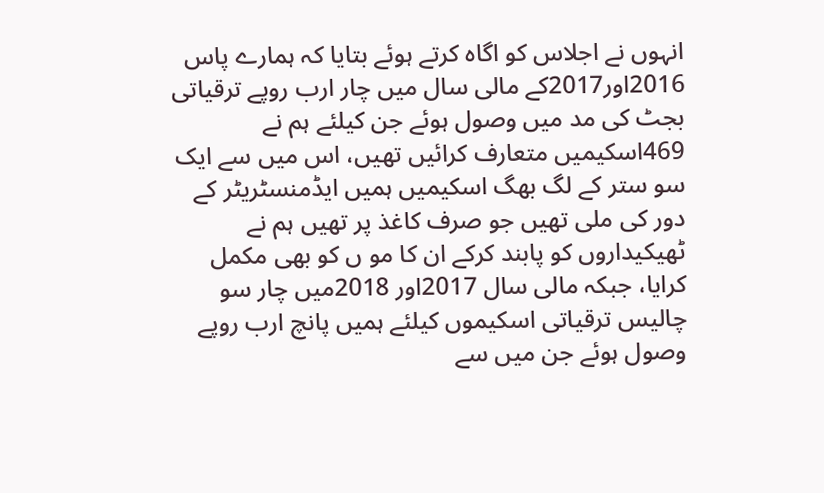انہوں نے اجلاس کو اگاہ کرتے ہوئے بتایا کہ ہمارے پاس 2016اور2017کے مالی سال میں چار ارب روپے ترقیاتی بجٹ کی مد میں وصول ہوئے جن کیلئے ہم نے 469اسکیمیں متعارف کرائیں تھیں، اس میں سے ایک سو ستر کے لگ بھگ اسکیمیں ہمیں ایڈمنسٹریٹر کے دور کی ملی تھیں جو صرف کاغذ پر تھیں ہم نے ٹھیکیداروں کو پابند کرکے ان کا مو ں کو بھی مکمل کرایا، جبکہ مالی سال 2017اور 2018میں چار سو چالیس ترقیاتی اسکیموں کیلئے ہمیں پانچ ارب روپے وصول ہوئے جن میں سے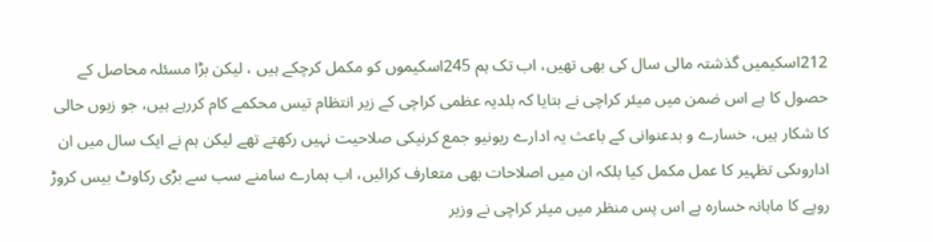212اسکیمیں گذشتہ مالی سال کی بھی تھیں، اب تک ہم 245اسکیموں کو مکمل کرچکے ہیں ، لیکن بڑا مسئلہ محاصل کے حصول کا ہے اس ضمن میں میئر کراچی نے بتایا کہ بلدیہ عظمی کراچی کے زیر انتظام تیس محکمے کام کررہے ہیں، جو زبوں حالی کا شکار ہیں، خسارے و بدعنوانی کے باعث یہ ادارے ریونیو جمع کرنیکی صلاحیت نہیں رکھتے تھے لیکن ہم نے ایک سال میں ان اداروںکی تظہیر کا عمل مکمل کیا بلکہ ان میں اصلاحات بھی متعارف کرائیں، اب ہمارے سامنے سب سے بڑی رکاوٹ بیس کروڑ روپے کا ماہانہ خسارہ ہے اس پس منظر میں میئر کراچی نے وزیر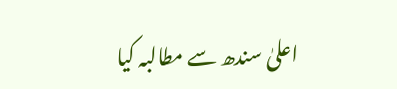اعلیٰ سندھ سے مطالبہ کیا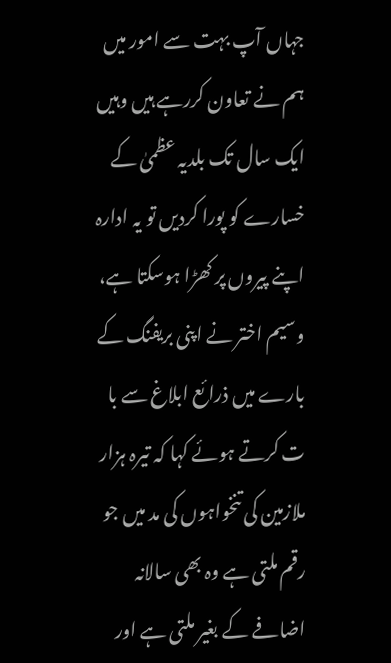جہاں آپ بہت سے امور میں ہم نے تعاون کررہے ہیں وہیں ایک سال تک بلدیہ عظمیٰ کے خسارے کو پورا کردیں تو یہ ادارہ اپنے پیروں پر کھڑا ہوسکتا ہے، وسیم اختر نے اپنی بریفنگ کے بارے میں ذرائع ابلاغ سے با ت کرتے ہوئے کہا کہ تیرہ ہزار ملازمین کی تنخواہوں کی مد میں جو رقم ملتی ہے وہ بھی سالانہ اضافے کے بغیر ملتی ہے اور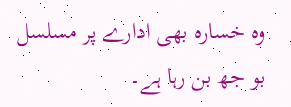وہ خسارہ بھی ادارے پر مسلسل بو جھ بن رہا ہے۔